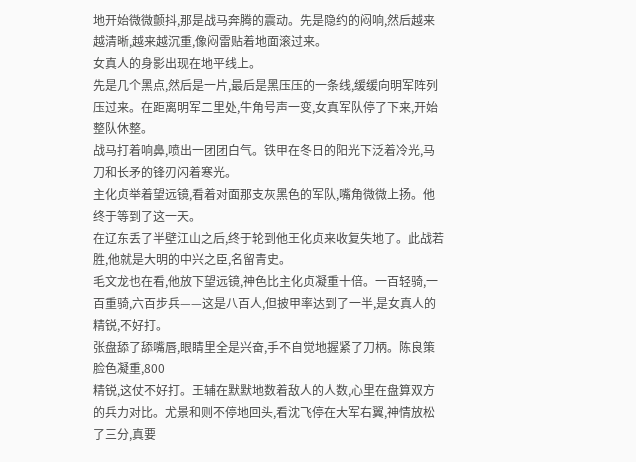地开始微微颤抖,那是战马奔腾的震动。先是隐约的闷响,然后越来越清晰,越来越沉重,像闷雷贴着地面滚过来。
女真人的身影出现在地平线上。
先是几个黑点,然后是一片,最后是黑压压的一条线,缓缓向明军阵列压过来。在距离明军二里处,牛角号声一变,女真军队停了下来,开始整队休整。
战马打着响鼻,喷出一团团白气。铁甲在冬日的阳光下泛着冷光,马刀和长矛的锋刃闪着寒光。
主化贞举着望远镜,看着对面那支灰黑色的军队,嘴角微微上扬。他终于等到了这一天。
在辽东丢了半壁江山之后,终于轮到他王化贞来收复失地了。此战若胜,他就是大明的中兴之臣,名留青史。
毛文龙也在看,他放下望远镜,神色比主化贞凝重十倍。一百轻骑,一百重骑,六百步兵——这是八百人,但披甲率达到了一半,是女真人的精锐,不好打。
张盘舔了舔嘴唇,眼睛里全是兴奋,手不自觉地握紧了刀柄。陈良策脸色凝重,800
精锐,这仗不好打。王辅在默默地数着敌人的人数,心里在盘算双方的兵力对比。尤景和则不停地回头,看沈飞停在大军右翼,神情放松了三分,真要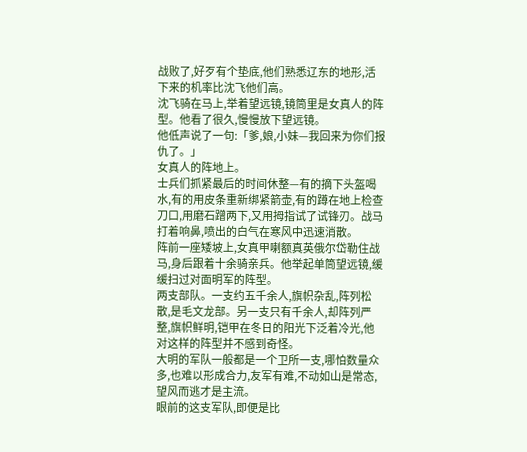战败了,好歹有个垫底,他们熟悉辽东的地形,活下来的机率比沈飞他们高。
沈飞骑在马上,举着望远镜,镜筒里是女真人的阵型。他看了很久,慢慢放下望远镜。
他低声说了一句:「爹,娘,小妹—我回来为你们报仇了。」
女真人的阵地上。
士兵们抓紧最后的时间休整—有的摘下头盔喝水,有的用皮条重新绑紧箭壶,有的蹲在地上检查刀口,用磨石蹭两下,又用拇指试了试锋刃。战马打着响鼻,喷出的白气在寒风中迅速消散。
阵前一座矮坡上,女真甲喇额真英俄尔岱勒住战马,身后跟着十余骑亲兵。他举起单筒望远镜,缓缓扫过对面明军的阵型。
两支部队。一支约五千余人,旗帜杂乱,阵列松散,是毛文龙部。另一支只有千余人,却阵列严整,旗帜鲜明,铠甲在冬日的阳光下泛着冷光,他对这样的阵型并不感到奇怪。
大明的军队一般都是一个卫所一支,哪怕数量众多,也难以形成合力,友军有难,不动如山是常态,望风而逃才是主流。
眼前的这支军队,即便是比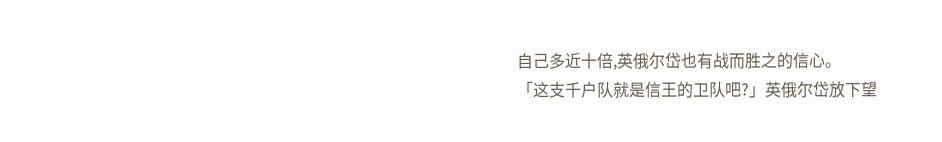自己多近十倍,英俄尔岱也有战而胜之的信心。
「这支千户队就是信王的卫队吧?」英俄尔岱放下望